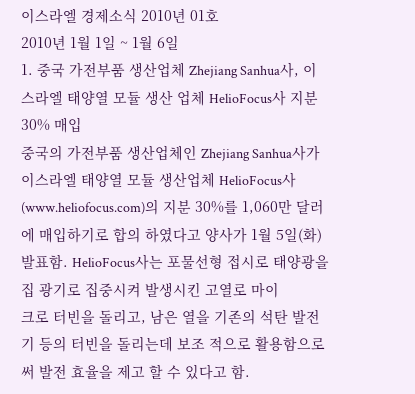이스라엘 경제소식 2010년 01호
2010년 1월 1일 ~ 1월 6일
1. 중국 가전부품 생산업체 Zhejiang Sanhua사, 이스라엘 태양열 모듈 생산 업체 HelioFocus사 지분 30% 매입
중국의 가전부품 생산업체인 Zhejiang Sanhua사가 이스라엘 태양열 모듈 생산업체 HelioFocus사(www.heliofocus.com)의 지분 30%를 1,060만 달러에 매입하기로 합의 하였다고 양사가 1월 5일(화) 발표함. HelioFocus사는 포물선형 접시로 태양광을 집 광기로 집중시켜 발생시킨 고열로 마이
크로 터빈을 돌리고, 남은 열을 기존의 석탄 발전기 등의 터빈을 돌리는데 보조 적으로 활용함으로써 발전 효율을 제고 할 수 있다고 함.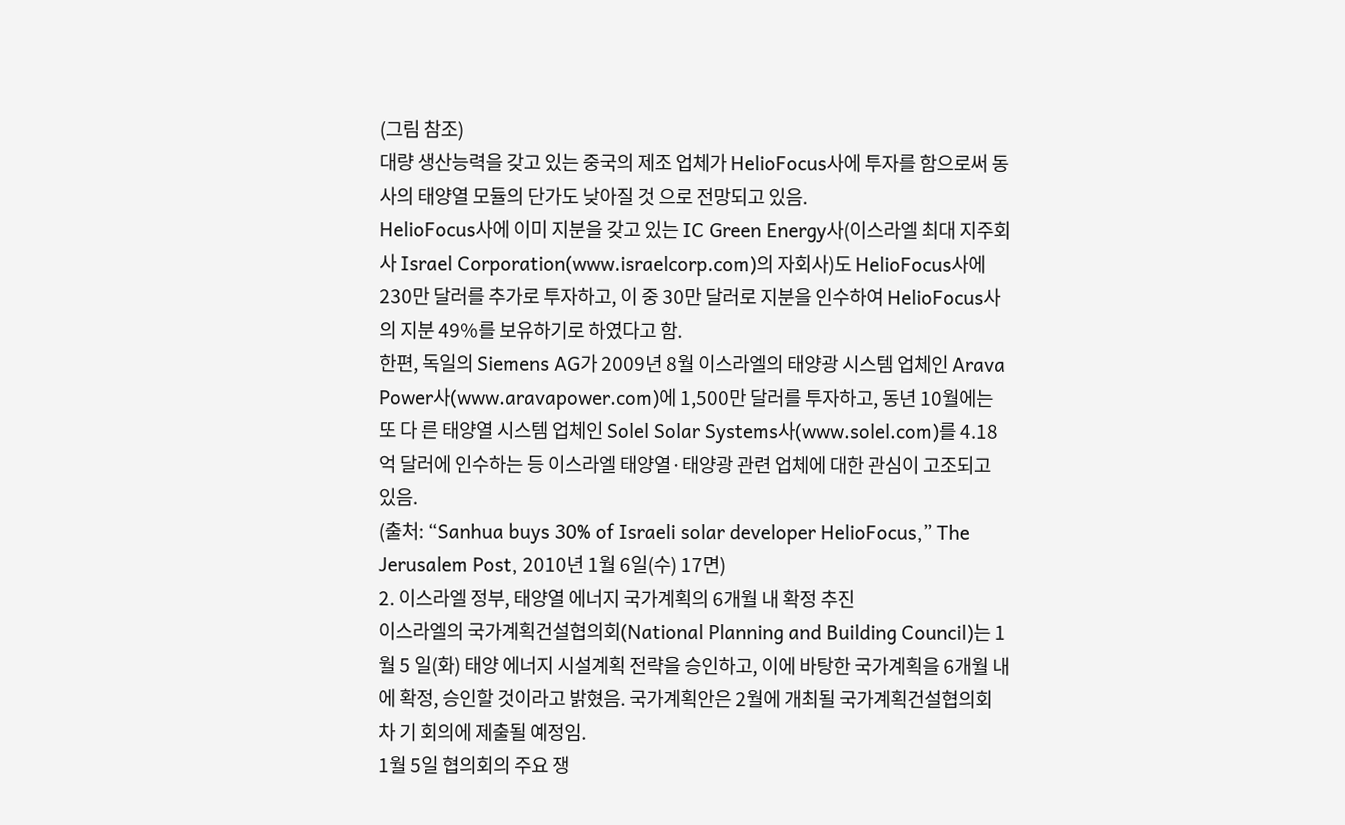(그림 참조)
대량 생산능력을 갖고 있는 중국의 제조 업체가 HelioFocus사에 투자를 함으로써 동사의 태양열 모듈의 단가도 낮아질 것 으로 전망되고 있음.
HelioFocus사에 이미 지분을 갖고 있는 IC Green Energy사(이스라엘 최대 지주회사 Israel Corporation(www.israelcorp.com)의 자회사)도 HelioFocus사에 230만 달러를 추가로 투자하고, 이 중 30만 달러로 지분을 인수하여 HelioFocus사의 지분 49%를 보유하기로 하였다고 함.
한편, 독일의 Siemens AG가 2009년 8월 이스라엘의 태양광 시스템 업체인 Arava Power사(www.aravapower.com)에 1,500만 달러를 투자하고, 동년 10월에는 또 다 른 태양열 시스템 업체인 Solel Solar Systems사(www.solel.com)를 4.18억 달러에 인수하는 등 이스라엘 태양열·태양광 관련 업체에 대한 관심이 고조되고 있음.
(출처: “Sanhua buys 30% of Israeli solar developer HelioFocus,” The Jerusalem Post, 2010년 1월 6일(수) 17면)
2. 이스라엘 정부, 태양열 에너지 국가계획의 6개월 내 확정 추진
이스라엘의 국가계획건설협의회(National Planning and Building Council)는 1월 5 일(화) 태양 에너지 시설계획 전략을 승인하고, 이에 바탕한 국가계획을 6개월 내에 확정, 승인할 것이라고 밝혔음. 국가계획안은 2월에 개최될 국가계획건설협의회 차 기 회의에 제출될 예정임.
1월 5일 협의회의 주요 쟁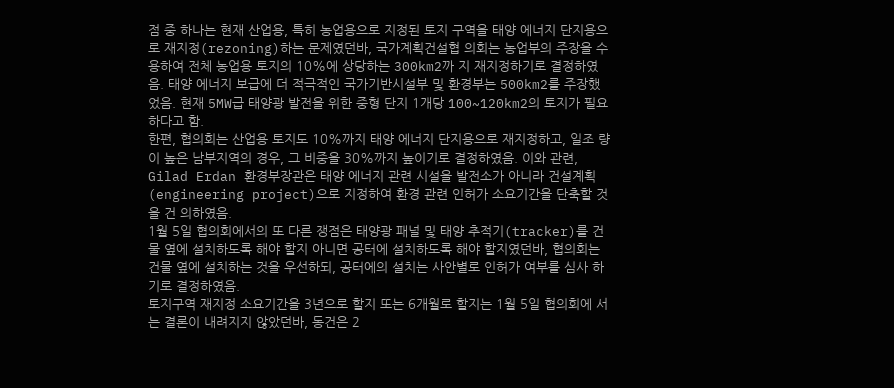점 중 하나는 현재 산업용, 특히 농업용으로 지정된 토지 구역을 태양 에너지 단지용으로 재지정(rezoning)하는 문제였던바, 국가계획건설협 의회는 농업부의 주장을 수용하여 전체 농업용 토지의 10%에 상당하는 300km2까 지 재지정하기로 결정하였음. 태양 에너지 보급에 더 적극적인 국가기반시설부 및 환경부는 500km2를 주장했었음. 현재 5MW급 태양광 발전을 위한 중형 단지 1개당 100~120km2의 토지가 필요하다고 함.
한편, 협의회는 산업용 토지도 10%까지 태양 에너지 단지용으로 재지정하고, 일조 량이 높은 남부지역의 경우, 그 비중을 30%까지 높이기로 결정하였음. 이와 관련, Gilad Erdan 환경부장관은 태양 에너지 관련 시설을 발전소가 아니라 건설계획 (engineering project)으로 지정하여 환경 관련 인허가 소요기간을 단축할 것을 건 의하였음.
1월 5일 협의회에서의 또 다른 쟁점은 태양광 패널 및 태양 추적기(tracker)를 건물 옆에 설치하도록 해야 할지 아니면 공터에 설치하도록 해야 할지였던바, 협의회는 건물 옆에 설치하는 것을 우선하되, 공터에의 설치는 사안별로 인허가 여부를 심사 하기로 결정하였음.
토지구역 재지정 소요기간을 3년으로 할지 또는 6개월로 할지는 1월 5일 협의회에 서는 결론이 내려지지 않았던바, 동건은 2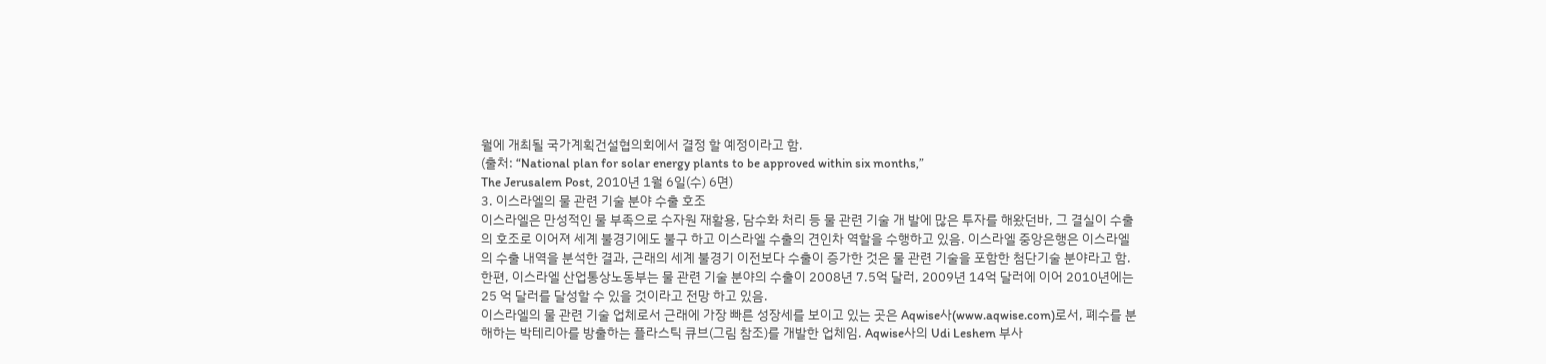월에 개최될 국가계획건설협의회에서 결정 할 예정이라고 함.
(출처: “National plan for solar energy plants to be approved within six months,”
The Jerusalem Post, 2010년 1월 6일(수) 6면)
3. 이스라엘의 물 관련 기술 분야 수출 호조
이스라엘은 만성적인 물 부족으로 수자원 재활용, 담수화 처리 등 물 관련 기술 개 발에 많은 투자를 해왔던바, 그 결실이 수출의 호조로 이어져 세계 불경기에도 불구 하고 이스라엘 수출의 견인차 역할을 수행하고 있음. 이스라엘 중앙은행은 이스라엘 의 수출 내역을 분석한 결과, 근래의 세계 불경기 이전보다 수출이 증가한 것은 물 관련 기술을 포함한 첨단기술 분야라고 함.
한편, 이스라엘 산업통상노동부는 물 관련 기술 분야의 수출이 2008년 7.5억 달러, 2009년 14억 달러에 이어 2010년에는 25 억 달러를 달성할 수 있을 것이라고 전망 하고 있음.
이스라엘의 물 관련 기술 업체로서 근래에 가장 빠른 성장세를 보이고 있는 곳은 Aqwise사(www.aqwise.com)로서, 폐수를 분해하는 박테리아를 방출하는 플라스틱 큐브(그림 참조)를 개발한 업체임. Aqwise사의 Udi Leshem 부사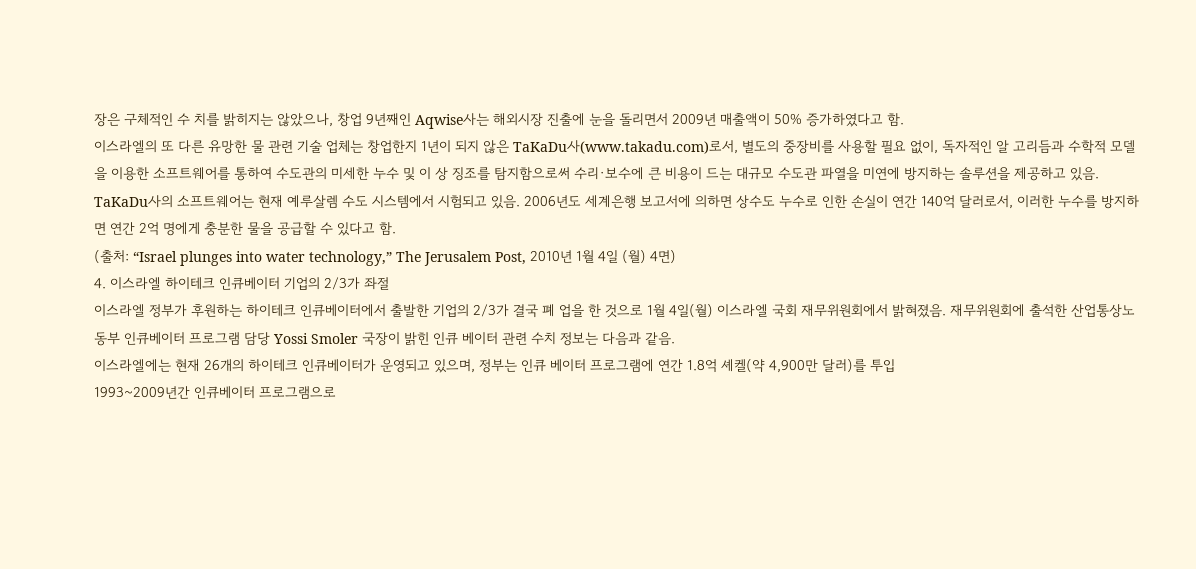장은 구체적인 수 치를 밝히지는 않았으나, 창업 9년째인 Aqwise사는 해외시장 진출에 눈을 돌리면서 2009년 매출액이 50% 증가하였다고 함.
이스라엘의 또 다른 유망한 물 관련 기술 업체는 창업한지 1년이 되지 않은 TaKaDu사(www.takadu.com)로서, 별도의 중장비를 사용할 필요 없이, 독자적인 알 고리듬과 수학적 모델을 이용한 소프트웨어를 통하여 수도관의 미세한 누수 및 이 상 징조를 탐지함으로써 수리·보수에 큰 비용이 드는 대규모 수도관 파열을 미연에 방지하는 솔루션을 제공하고 있음. TaKaDu사의 소프트웨어는 현재 예루살렘 수도 시스템에서 시험되고 있음. 2006년도 세계은행 보고서에 의하면 상수도 누수로 인한 손실이 연간 140억 달러로서, 이러한 누수를 방지하면 연간 2억 명에게 충분한 물을 공급할 수 있다고 함.
(출처: “Israel plunges into water technology,” The Jerusalem Post, 2010년 1월 4일 (월) 4면)
4. 이스라엘 하이테크 인큐베이터 기업의 2/3가 좌절
이스라엘 정부가 후원하는 하이테크 인큐베이터에서 출발한 기업의 2/3가 결국 폐 업을 한 것으로 1월 4일(월) 이스라엘 국회 재무위원회에서 밝혀졌음. 재무위원회에 출석한 산업통상노동부 인큐베이터 프로그램 담당 Yossi Smoler 국장이 밝힌 인큐 베이터 관련 수치 정보는 다음과 같음.
이스라엘에는 현재 26개의 하이테크 인큐베이터가 운영되고 있으며, 정부는 인큐 베이터 프로그램에 연간 1.8억 셰켈(약 4,900만 달러)를 투입
1993~2009년간 인큐베이터 프로그램으로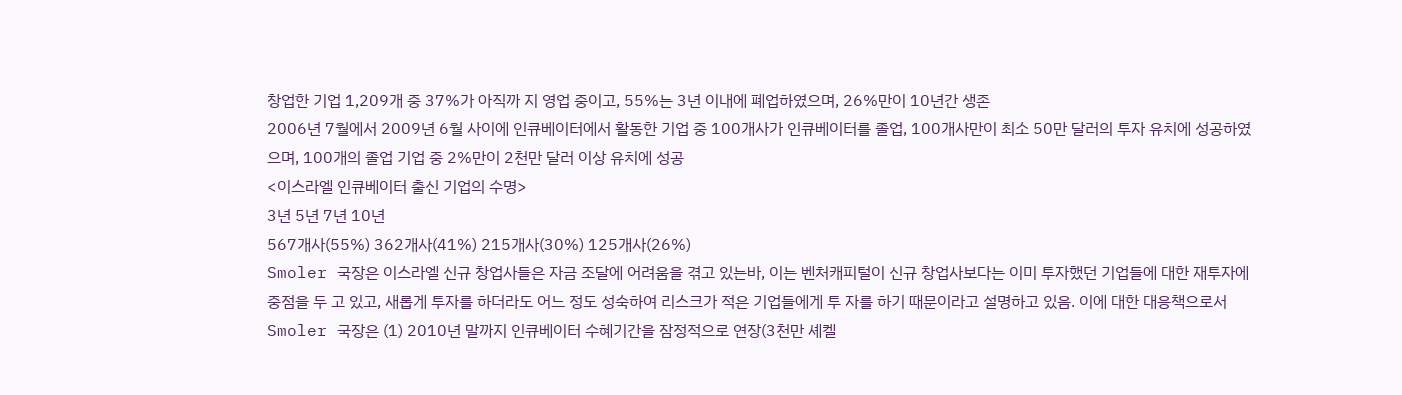창업한 기업 1,209개 중 37%가 아직까 지 영업 중이고, 55%는 3년 이내에 폐업하였으며, 26%만이 10년간 생존
2006년 7월에서 2009년 6월 사이에 인큐베이터에서 활동한 기업 중 100개사가 인큐베이터를 졸업, 100개사만이 최소 50만 달러의 투자 유치에 성공하였으며, 100개의 졸업 기업 중 2%만이 2천만 달러 이상 유치에 성공
<이스라엘 인큐베이터 출신 기업의 수명>
3년 5년 7년 10년
567개사(55%) 362개사(41%) 215개사(30%) 125개사(26%)
Smoler 국장은 이스라엘 신규 창업사들은 자금 조달에 어려움을 겪고 있는바, 이는 벤처캐피털이 신규 창업사보다는 이미 투자했던 기업들에 대한 재투자에 중점을 두 고 있고, 새롭게 투자를 하더라도 어느 정도 성숙하여 리스크가 적은 기업들에게 투 자를 하기 때문이라고 설명하고 있음. 이에 대한 대응책으로서 Smoler 국장은 (1) 2010년 말까지 인큐베이터 수혜기간을 잠정적으로 연장(3천만 셰켈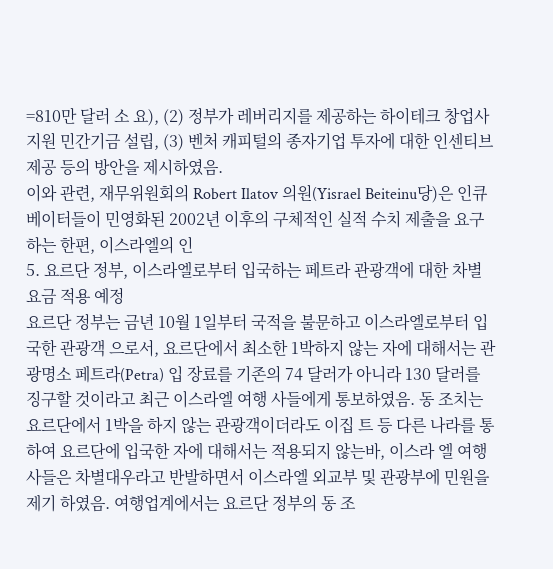=810만 달러 소 요), (2) 정부가 레버리지를 제공하는 하이테크 창업사 지원 민간기금 설립, (3) 벤처 캐피털의 종자기업 투자에 대한 인센티브 제공 등의 방안을 제시하였음.
이와 관련, 재무위원회의 Robert Ilatov 의원(Yisrael Beiteinu당)은 인큐베이터들이 민영화된 2002년 이후의 구체적인 실적 수치 제출을 요구하는 한편, 이스라엘의 인
5. 요르단 정부, 이스라엘로부터 입국하는 페트라 관광객에 대한 차별요금 적용 예정
요르단 정부는 금년 10월 1일부터 국적을 불문하고 이스라엘로부터 입국한 관광객 으로서, 요르단에서 최소한 1박하지 않는 자에 대해서는 관광명소 페트라(Petra) 입 장료를 기존의 74 달러가 아니라 130 달러를 징구할 것이라고 최근 이스라엘 여행 사들에게 통보하였음. 동 조치는 요르단에서 1박을 하지 않는 관광객이더라도 이집 트 등 다른 나라를 통하여 요르단에 입국한 자에 대해서는 적용되지 않는바, 이스라 엘 여행사들은 차별대우라고 반발하면서 이스라엘 외교부 및 관광부에 민원을 제기 하였음. 여행업계에서는 요르단 정부의 동 조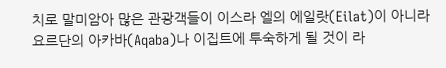치로 말미암아 많은 관광객들이 이스라 엘의 에일랏(Eilat)이 아니라 요르단의 아카바(Aqaba)나 이집트에 투숙하게 될 것이 라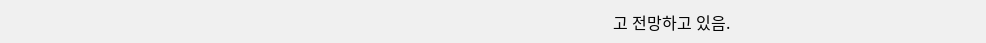고 전망하고 있음.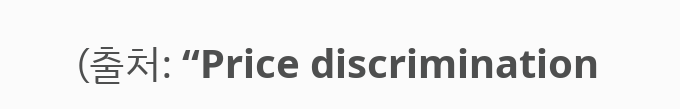(출처: “Price discrimination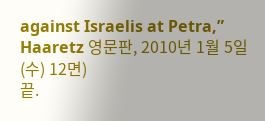against Israelis at Petra,” Haaretz 영문판, 2010년 1월 5일(수) 12면)
끝.